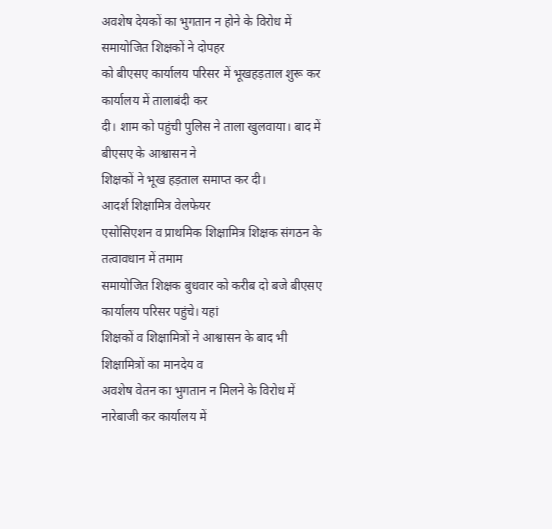अवशेष देयकों का भुगतान न होने के विरोध में समायोजित शिक्षकों ने दोपहर
को बीएसए कार्यालय परिसर में भूखहड़ताल शुरू कर कार्यालय में तालाबंदी कर
दी। शाम को पहुंची पुलिस ने ताला खुलवाया। बाद में बीएसए के आश्वासन ने
शिक्षकों ने भूख हड़ताल समाप्त कर दी।
आदर्श शिक्षामित्र वेलफेयर
एसोसिएशन व प्राथमिक शिक्षामित्र शिक्षक संगठन के तत्वावधान में तमाम
समायोजित शिक्षक बुधवार को करीब दो बजे बीएसए कार्यालय परिसर पहुंचे। यहां
शिक्षकों व शिक्षामित्रों ने आश्वासन के बाद भी शिक्षामित्रों का मानदेय व
अवशेष वेतन का भुगतान न मिलने के विरोध में नारेबाजी कर कार्यालय में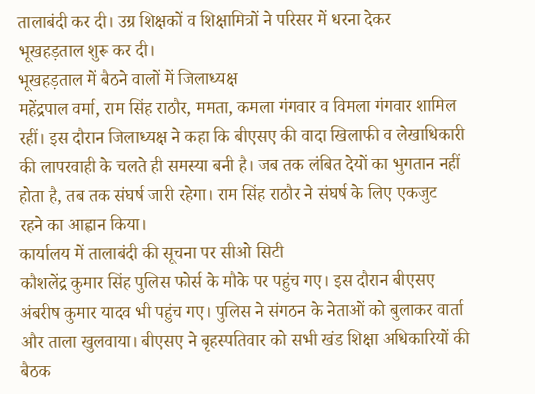तालाबंदी कर दी। उग्र शिक्षकों व शिक्षामित्रों ने परिसर में धरना देकर
भूखहड़ताल शुरू कर दी।
भूखहड़ताल में बैठने वालों में जिलाध्यक्ष
महेंद्रपाल वर्मा, राम सिंह राठौर, ममता, कमला गंगवार व विमला गंगवार शामिल
रहीं। इस दौरान जिलाध्यक्ष ने कहा कि बीएसए की वादा खिलाफी व लेखाधिकारी
की लापरवाही के चलते ही समस्या बनी है। जब तक लंबित देयों का भुगतान नहीं
होता है, तब तक संघर्ष जारी रहेगा। राम सिंह राठौर ने संघर्ष के लिए एकजुट
रहने का आह्वान किया।
कार्यालय में तालाबंदी की सूचना पर सीओ सिटी
कौशलेंद्र कुमार सिंह पुलिस फोर्स के मौके पर पहुंच गए। इस दौरान बीएसए
अंबरीष कुमार यादव भी पहुंच गए। पुलिस ने संगठन के नेताओं को बुलाकर वार्ता
और ताला खुलवाया। बीएसए ने बृहस्पतिवार को सभी खंड शिक्षा अधिकारियों की
बैठक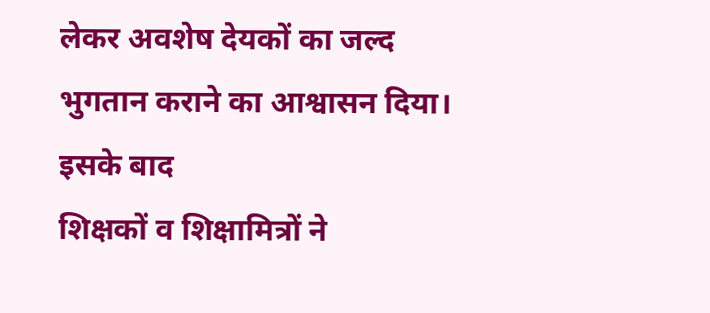लेकर अवशेष देयकों का जल्द भुगतान कराने का आश्वासन दिया। इसके बाद
शिक्षकों व शिक्षामित्रों ने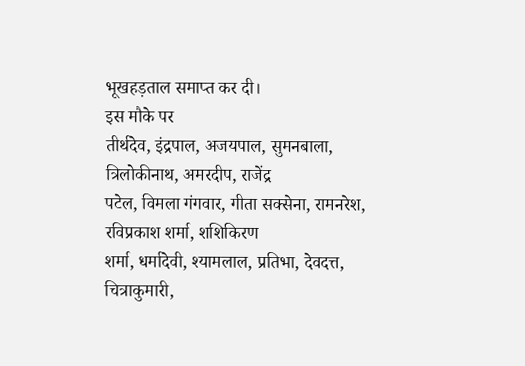भूखहड़ताल समाप्त कर दी।
इस मौके पर
तीर्थदेव, इंद्रपाल, अजयपाल, सुमनबाला, त्रिलोकीनाथ, अमरदीप, राजेंद्र
पटेल, विमला गंगवार, गीता सक्सेना, रामनरेश, रविप्रकाश शर्मा, शशिकिरण
शर्मा, धर्मादेवी, श्यामलाल, प्रतिभा, देवदत्त, चित्राकुमारी,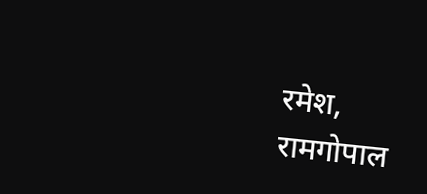रमेश,
रामगोपाल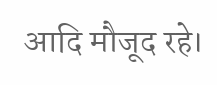आदि मौजूद रहे।